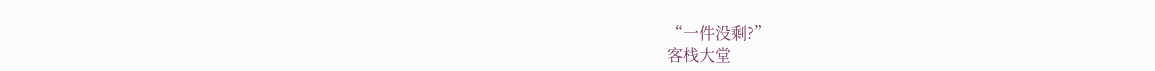“一件没剩?”
客栈大堂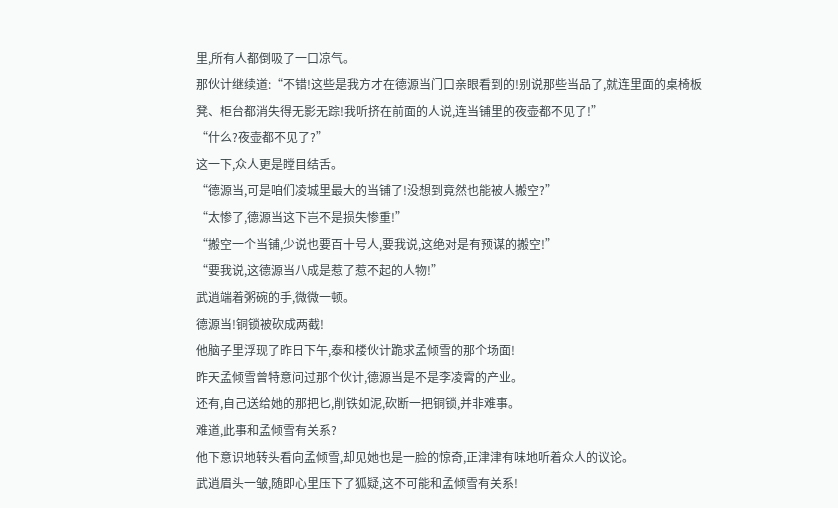里,所有人都倒吸了一口凉气。
那伙计继续道:“不错!这些是我方才在德源当门口亲眼看到的!别说那些当品了,就连里面的桌椅板凳、柜台都消失得无影无踪!我听挤在前面的人说,连当铺里的夜壶都不见了!”
“什么?夜壶都不见了?”
这一下,众人更是瞠目结舌。
“德源当,可是咱们凌城里最大的当铺了!没想到竟然也能被人搬空?”
“太惨了,德源当这下岂不是损失惨重!”
“搬空一个当铺,少说也要百十号人,要我说,这绝对是有预谋的搬空!”
“要我说,这德源当八成是惹了惹不起的人物!”
武逍端着粥碗的手,微微一顿。
德源当!铜锁被砍成两截!
他脑子里浮现了昨日下午,泰和楼伙计跪求孟倾雪的那个场面!
昨天孟倾雪曾特意问过那个伙计,德源当是不是李凌霄的产业。
还有,自己送给她的那把匕,削铁如泥,砍断一把铜锁,并非难事。
难道,此事和孟倾雪有关系?
他下意识地转头看向孟倾雪,却见她也是一脸的惊奇,正津津有味地听着众人的议论。
武逍眉头一皱,随即心里压下了狐疑,这不可能和孟倾雪有关系!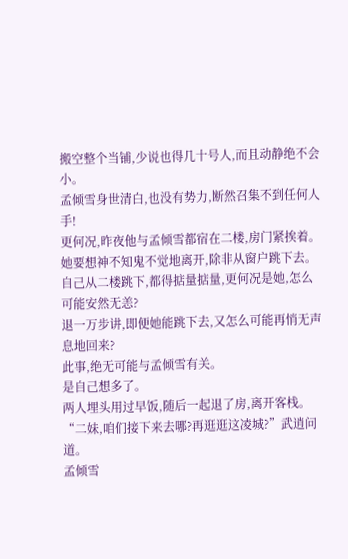搬空整个当铺,少说也得几十号人,而且动静绝不会小。
孟倾雪身世清白,也没有势力,断然召集不到任何人手!
更何况,昨夜他与孟倾雪都宿在二楼,房门紧挨着。
她要想神不知鬼不觉地离开,除非从窗户跳下去。
自己从二楼跳下,都得掂量掂量,更何况是她,怎么可能安然无恙?
退一万步讲,即便她能跳下去,又怎么可能再悄无声息地回来?
此事,绝无可能与孟倾雪有关。
是自己想多了。
两人埋头用过早饭,随后一起退了房,离开客栈。
“二妹,咱们接下来去哪?再逛逛这凌城?”武逍问道。
孟倾雪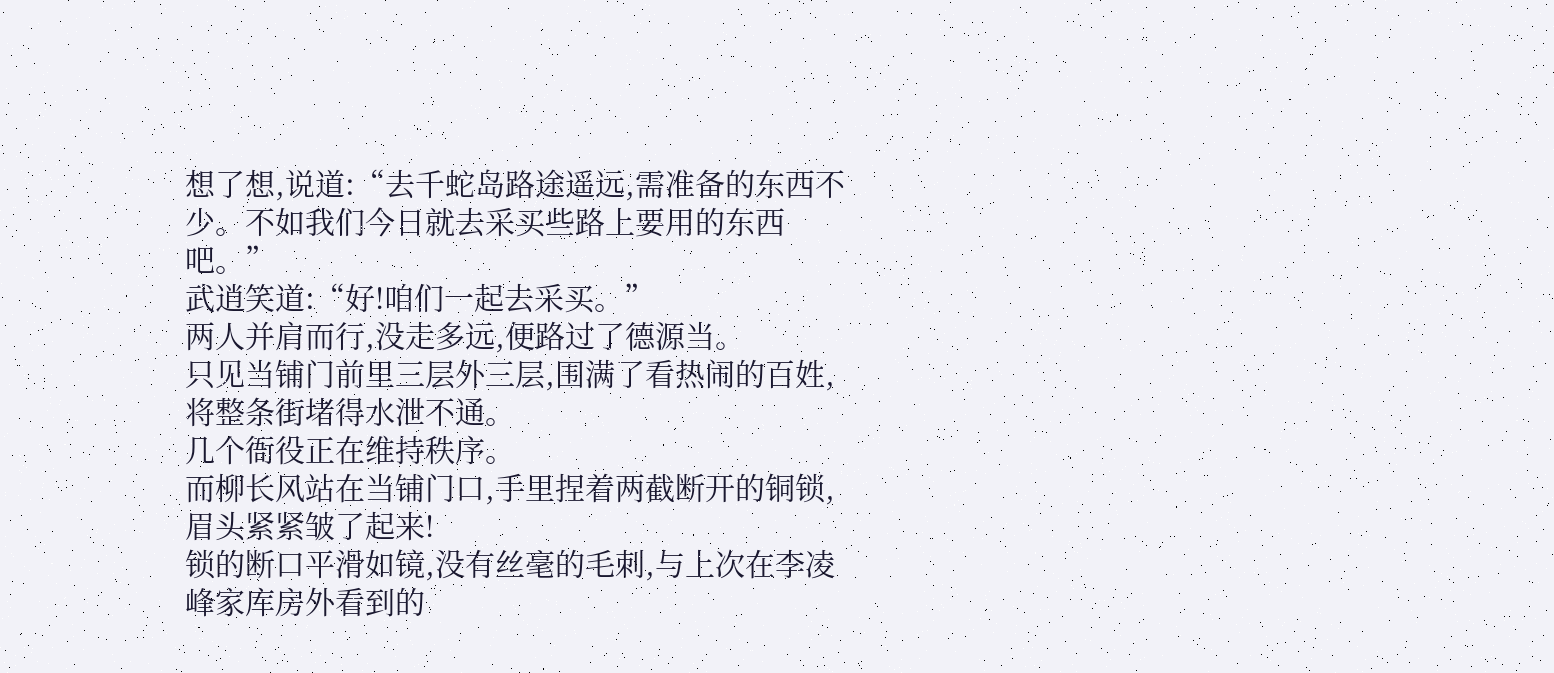想了想,说道:“去千蛇岛路途遥远,需准备的东西不少。不如我们今日就去采买些路上要用的东西吧。”
武逍笑道:“好!咱们一起去采买。”
两人并肩而行,没走多远,便路过了德源当。
只见当铺门前里三层外三层,围满了看热闹的百姓,将整条街堵得水泄不通。
几个衙役正在维持秩序。
而柳长风站在当铺门口,手里捏着两截断开的铜锁,眉头紧紧皱了起来!
锁的断口平滑如镜,没有丝毫的毛刺,与上次在李凌峰家库房外看到的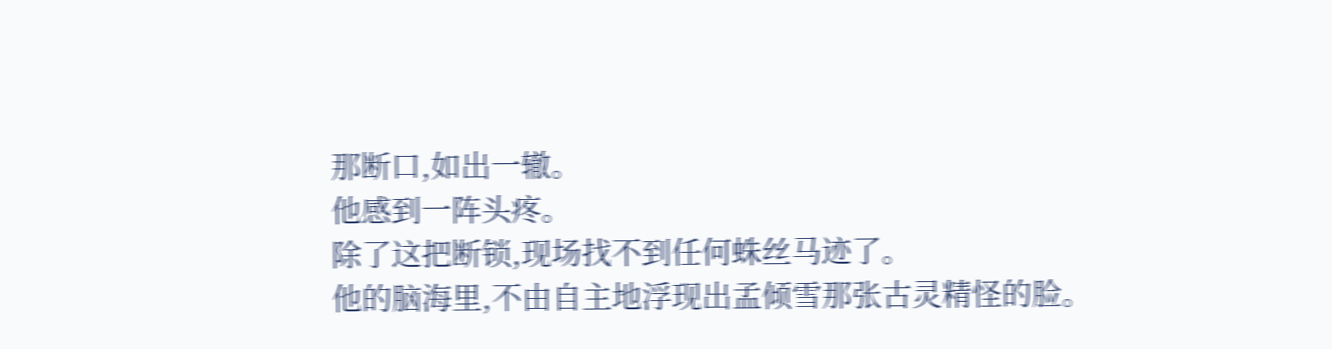那断口,如出一辙。
他感到一阵头疼。
除了这把断锁,现场找不到任何蛛丝马迹了。
他的脑海里,不由自主地浮现出孟倾雪那张古灵精怪的脸。